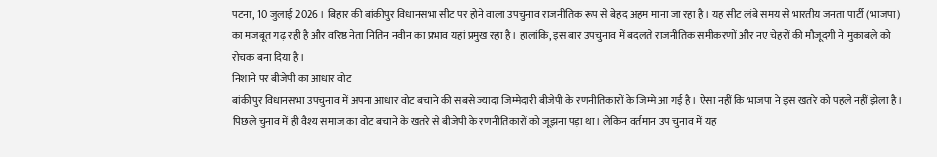पटना, 10 जुलाई 2026 । बिहार की बांकीपुर विधानसभा सीट पर होने वाला उपचुनाव राजनीतिक रूप से बेहद अहम माना जा रहा है। यह सीट लंबे समय से भारतीय जनता पार्टी (भाजपा) का मजबूत गढ़ रही है और वरिष्ठ नेता नितिन नवीन का प्रभाव यहां प्रमुख रहा है। हालांकि, इस बार उपचुनाव में बदलते राजनीतिक समीकरणों और नए चेहरों की मौजूदगी ने मुकाबले को रोचक बना दिया है।
निशाने पर बीजेपी का आधार वोट
बांकीपुर विधानसभा उपचुनाव में अपना आधार वोट बचाने की सबसे ज्यादा जिम्मेदारी बीजेपी के रणनीतिकारों के जिम्मे आ गई है। ऐसा नहीं कि भाजपा ने इस खतरे को पहले नहीं झेला है। पिछले चुनाव में ही वैश्य समाज का वोट बचाने के खतरे से बीजेपी के रणनीतिकारों को जूझना पड़ा था। लेकिन वर्तमान उप चुनाव में यह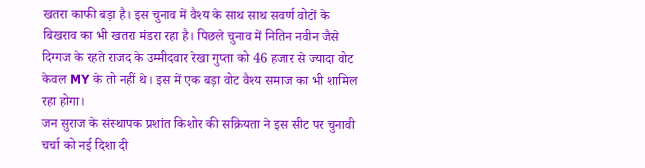खतरा काफी बड़ा है। इस चुनाव में वैश्य के साथ साथ सवर्ण वोटों के बिखराव का भी खतरा मंडरा रहा है। पिछले चुनाव में नितिन नवीन जैसे दिग्गज के रहते राजद के उम्मीदवार रेखा गुप्ता को 46 हजार से ज्यादा वोट केवल MY के तो नहीं थे। इस में एक बड़ा वोट वैश्य समाज का भी शामिल रहा होगा।
जन सुराज के संस्थापक प्रशांत किशोर की सक्रियता ने इस सीट पर चुनावी चर्चा को नई दिशा दी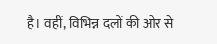है। वहीं, विभिन्न दलों की ओर से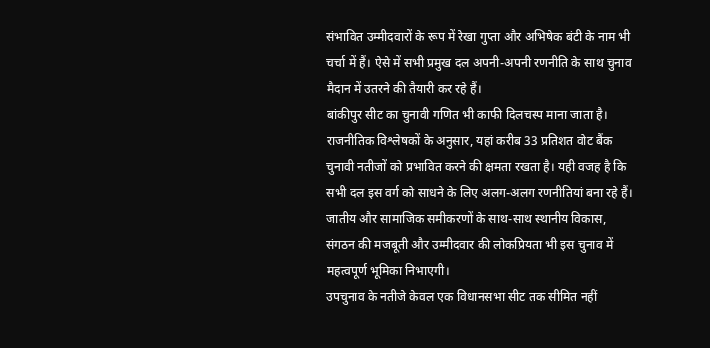संभावित उम्मीदवारों के रूप में रेखा गुप्ता और अभिषेक बंटी के नाम भी चर्चा में हैं। ऐसे में सभी प्रमुख दल अपनी-अपनी रणनीति के साथ चुनाव मैदान में उतरने की तैयारी कर रहे हैं।
बांकीपुर सीट का चुनावी गणित भी काफी दिलचस्प माना जाता है। राजनीतिक विश्लेषकों के अनुसार, यहां करीब 33 प्रतिशत वोट बैंक चुनावी नतीजों को प्रभावित करने की क्षमता रखता है। यही वजह है कि सभी दल इस वर्ग को साधने के लिए अलग-अलग रणनीतियां बना रहे हैं। जातीय और सामाजिक समीकरणों के साथ-साथ स्थानीय विकास, संगठन की मजबूती और उम्मीदवार की लोकप्रियता भी इस चुनाव में महत्वपूर्ण भूमिका निभाएगी।
उपचुनाव के नतीजे केवल एक विधानसभा सीट तक सीमित नहीं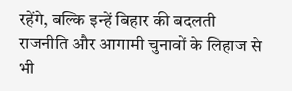रहेंगे, बल्कि इन्हें बिहार की बदलती राजनीति और आगामी चुनावों के लिहाज से भी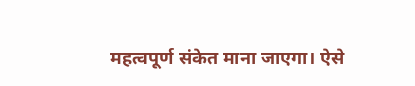महत्वपूर्ण संकेत माना जाएगा। ऐसे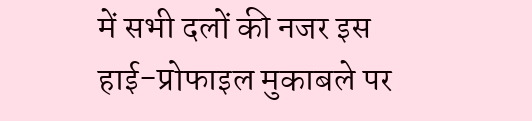में सभी दलों की नजर इस हाई-प्रोफाइल मुकाबले पर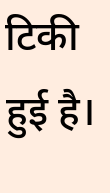टिकी हुई है।